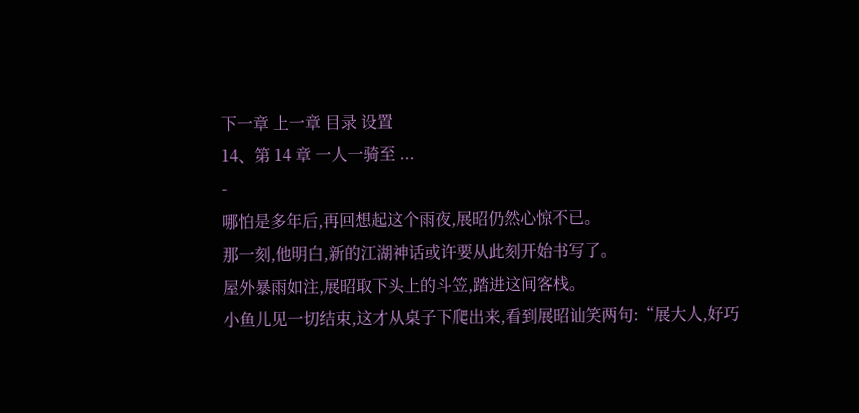下一章 上一章 目录 设置
14、第 14 章 一人一骑至 ...
-
哪怕是多年后,再回想起这个雨夜,展昭仍然心惊不已。
那一刻,他明白,新的江湖神话或许要从此刻开始书写了。
屋外暴雨如注,展昭取下头上的斗笠,踏进这间客栈。
小鱼儿见一切结束,这才从桌子下爬出来,看到展昭讪笑两句:“展大人,好巧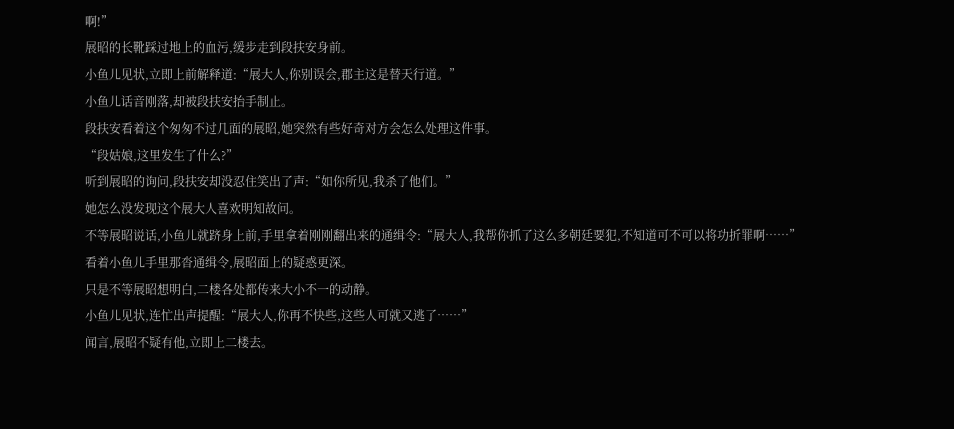啊!”
展昭的长靴踩过地上的血污,缓步走到段扶安身前。
小鱼儿见状,立即上前解释道:“展大人,你别误会,郡主这是替天行道。”
小鱼儿话音刚落,却被段扶安抬手制止。
段扶安看着这个匆匆不过几面的展昭,她突然有些好奇对方会怎么处理这件事。
“段姑娘,这里发生了什么?”
听到展昭的询问,段扶安却没忍住笑出了声:“如你所见,我杀了他们。”
她怎么没发现这个展大人喜欢明知故问。
不等展昭说话,小鱼儿就跻身上前,手里拿着刚刚翻出来的通缉令:“展大人,我帮你抓了这么多朝廷要犯,不知道可不可以将功折罪啊……”
看着小鱼儿手里那沓通缉令,展昭面上的疑惑更深。
只是不等展昭想明白,二楼各处都传来大小不一的动静。
小鱼儿见状,连忙出声提醒:“展大人,你再不快些,这些人可就又逃了……”
闻言,展昭不疑有他,立即上二楼去。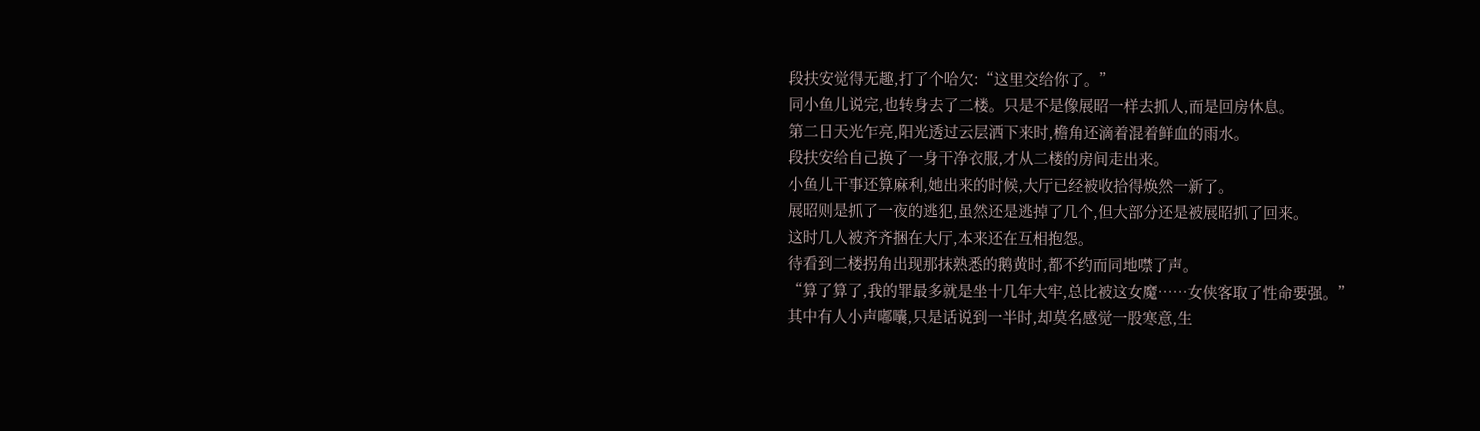段扶安觉得无趣,打了个哈欠:“这里交给你了。”
同小鱼儿说完,也转身去了二楼。只是不是像展昭一样去抓人,而是回房休息。
第二日天光乍亮,阳光透过云层洒下来时,檐角还滴着混着鲜血的雨水。
段扶安给自己换了一身干净衣服,才从二楼的房间走出来。
小鱼儿干事还算麻利,她出来的时候,大厅已经被收拾得焕然一新了。
展昭则是抓了一夜的逃犯,虽然还是逃掉了几个,但大部分还是被展昭抓了回来。
这时几人被齐齐捆在大厅,本来还在互相抱怨。
待看到二楼拐角出现那抹熟悉的鹅黄时,都不约而同地噤了声。
“算了算了,我的罪最多就是坐十几年大牢,总比被这女魔……女侠客取了性命要强。”
其中有人小声嘟囔,只是话说到一半时,却莫名感觉一股寒意,生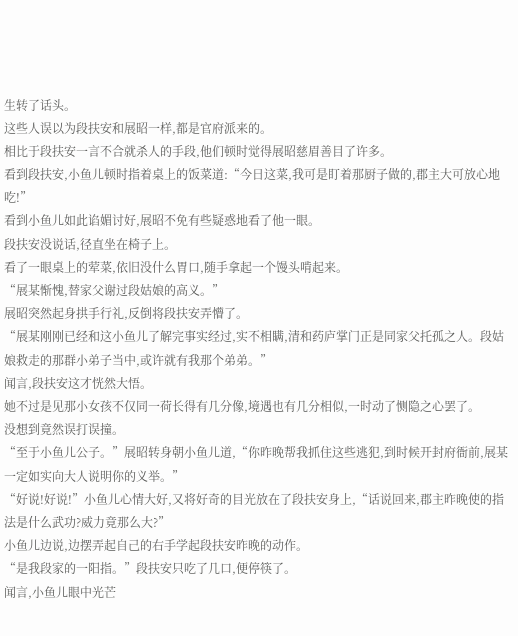生转了话头。
这些人误以为段扶安和展昭一样,都是官府派来的。
相比于段扶安一言不合就杀人的手段,他们顿时觉得展昭慈眉善目了许多。
看到段扶安,小鱼儿顿时指着桌上的饭菜道:“今日这菜,我可是盯着那厨子做的,郡主大可放心地吃!”
看到小鱼儿如此谄媚讨好,展昭不免有些疑惑地看了他一眼。
段扶安没说话,径直坐在椅子上。
看了一眼桌上的荤菜,依旧没什么胃口,随手拿起一个馒头啃起来。
“展某惭愧,替家父谢过段姑娘的高义。”
展昭突然起身拱手行礼,反倒将段扶安弄懵了。
“展某刚刚已经和这小鱼儿了解完事实经过,实不相瞒,清和药庐掌门正是同家父托孤之人。段姑娘救走的那群小弟子当中,或许就有我那个弟弟。”
闻言,段扶安这才恍然大悟。
她不过是见那小女孩不仅同一荷长得有几分像,境遇也有几分相似,一时动了恻隐之心罢了。
没想到竟然误打误撞。
“至于小鱼儿公子。”展昭转身朝小鱼儿道,“你昨晚帮我抓住这些逃犯,到时候开封府衙前,展某一定如实向大人说明你的义举。”
“好说!好说!”小鱼儿心情大好,又将好奇的目光放在了段扶安身上,“话说回来,郡主昨晚使的指法是什么武功?威力竟那么大?”
小鱼儿边说,边摆弄起自己的右手学起段扶安昨晚的动作。
“是我段家的一阳指。”段扶安只吃了几口,便停筷了。
闻言,小鱼儿眼中光芒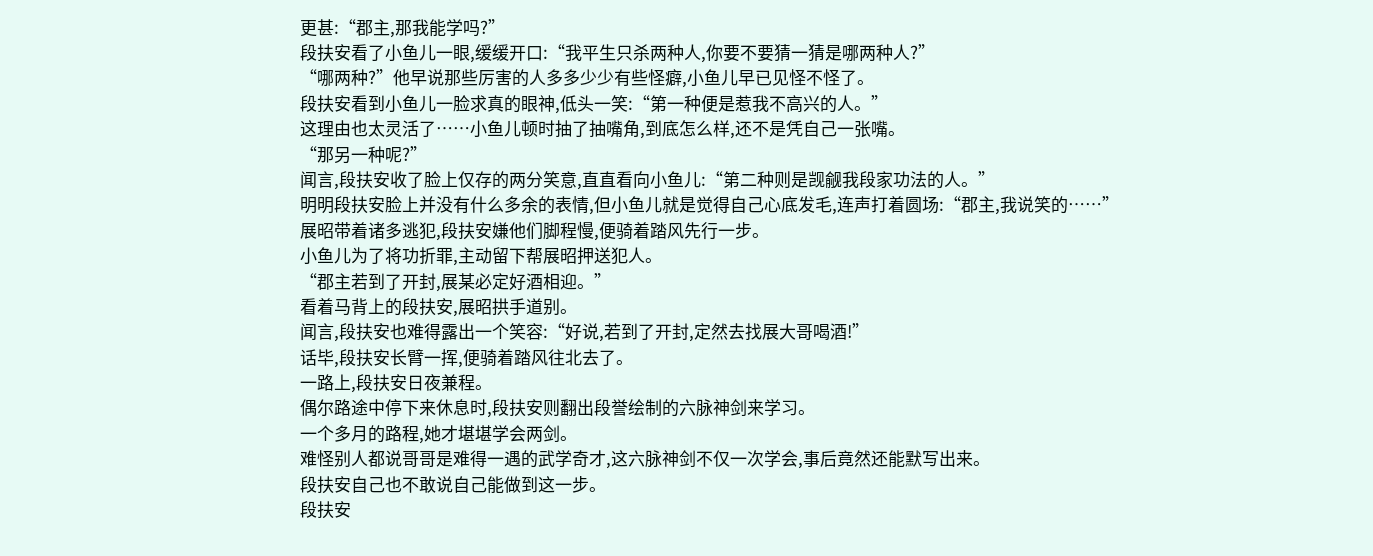更甚:“郡主,那我能学吗?”
段扶安看了小鱼儿一眼,缓缓开口:“我平生只杀两种人,你要不要猜一猜是哪两种人?”
“哪两种?”他早说那些厉害的人多多少少有些怪癖,小鱼儿早已见怪不怪了。
段扶安看到小鱼儿一脸求真的眼神,低头一笑:“第一种便是惹我不高兴的人。”
这理由也太灵活了……小鱼儿顿时抽了抽嘴角,到底怎么样,还不是凭自己一张嘴。
“那另一种呢?”
闻言,段扶安收了脸上仅存的两分笑意,直直看向小鱼儿:“第二种则是觊觎我段家功法的人。”
明明段扶安脸上并没有什么多余的表情,但小鱼儿就是觉得自己心底发毛,连声打着圆场:“郡主,我说笑的……”
展昭带着诸多逃犯,段扶安嫌他们脚程慢,便骑着踏风先行一步。
小鱼儿为了将功折罪,主动留下帮展昭押送犯人。
“郡主若到了开封,展某必定好酒相迎。”
看着马背上的段扶安,展昭拱手道别。
闻言,段扶安也难得露出一个笑容:“好说,若到了开封,定然去找展大哥喝酒!”
话毕,段扶安长臂一挥,便骑着踏风往北去了。
一路上,段扶安日夜兼程。
偶尔路途中停下来休息时,段扶安则翻出段誉绘制的六脉神剑来学习。
一个多月的路程,她才堪堪学会两剑。
难怪别人都说哥哥是难得一遇的武学奇才,这六脉神剑不仅一次学会,事后竟然还能默写出来。
段扶安自己也不敢说自己能做到这一步。
段扶安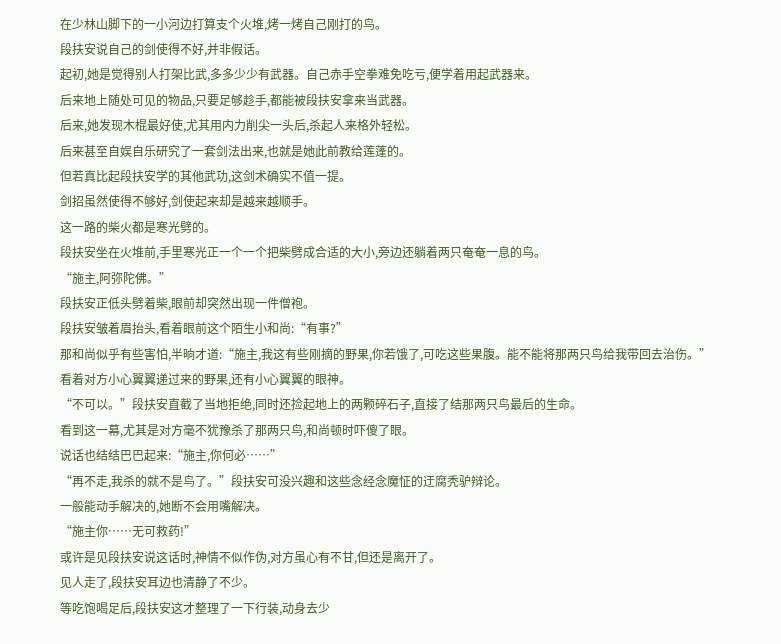在少林山脚下的一小河边打算支个火堆,烤一烤自己刚打的鸟。
段扶安说自己的剑使得不好,并非假话。
起初,她是觉得别人打架比武,多多少少有武器。自己赤手空拳难免吃亏,便学着用起武器来。
后来地上随处可见的物品,只要足够趁手,都能被段扶安拿来当武器。
后来,她发现木棍最好使,尤其用内力削尖一头后,杀起人来格外轻松。
后来甚至自娱自乐研究了一套剑法出来,也就是她此前教给莲蓬的。
但若真比起段扶安学的其他武功,这剑术确实不值一提。
剑招虽然使得不够好,剑使起来却是越来越顺手。
这一路的柴火都是寒光劈的。
段扶安坐在火堆前,手里寒光正一个一个把柴劈成合适的大小,旁边还躺着两只奄奄一息的鸟。
“施主,阿弥陀佛。”
段扶安正低头劈着柴,眼前却突然出现一件僧袍。
段扶安皱着眉抬头,看着眼前这个陌生小和尚:“有事?”
那和尚似乎有些害怕,半晌才道:“施主,我这有些刚摘的野果,你若饿了,可吃这些果腹。能不能将那两只鸟给我带回去治伤。”
看着对方小心翼翼递过来的野果,还有小心翼翼的眼神。
“不可以。”段扶安直截了当地拒绝,同时还捡起地上的两颗碎石子,直接了结那两只鸟最后的生命。
看到这一幕,尤其是对方毫不犹豫杀了那两只鸟,和尚顿时吓傻了眼。
说话也结结巴巴起来:“施主,你何必……”
“再不走,我杀的就不是鸟了。”段扶安可没兴趣和这些念经念魔怔的迂腐秃驴辩论。
一般能动手解决的,她断不会用嘴解决。
“施主你……无可救药!”
或许是见段扶安说这话时,神情不似作伪,对方虽心有不甘,但还是离开了。
见人走了,段扶安耳边也清静了不少。
等吃饱喝足后,段扶安这才整理了一下行装,动身去少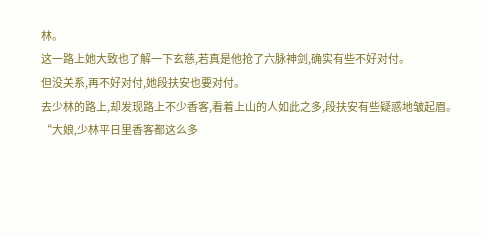林。
这一路上她大致也了解一下玄慈,若真是他抢了六脉神剑,确实有些不好对付。
但没关系,再不好对付,她段扶安也要对付。
去少林的路上,却发现路上不少香客,看着上山的人如此之多,段扶安有些疑惑地皱起眉。
“大娘,少林平日里香客都这么多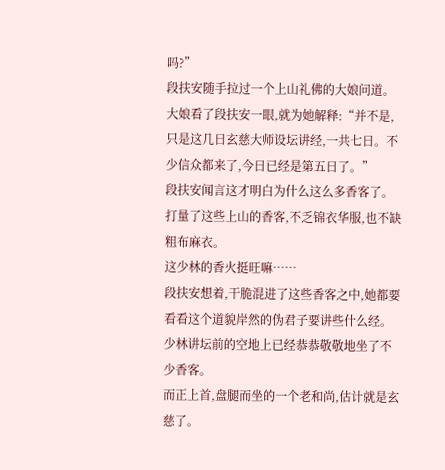吗?”
段扶安随手拉过一个上山礼佛的大娘问道。
大娘看了段扶安一眼,就为她解释:“并不是,只是这几日玄慈大师设坛讲经,一共七日。不少信众都来了,今日已经是第五日了。”
段扶安闻言这才明白为什么这么多香客了。
打量了这些上山的香客,不乏锦衣华服,也不缺粗布麻衣。
这少林的香火挺旺嘛……
段扶安想着,干脆混进了这些香客之中,她都要看看这个道貌岸然的伪君子要讲些什么经。
少林讲坛前的空地上已经恭恭敬敬地坐了不少香客。
而正上首,盘腿而坐的一个老和尚,估计就是玄慈了。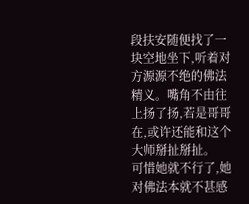段扶安随便找了一块空地坐下,听着对方源源不绝的佛法精义。嘴角不由往上扬了扬,若是哥哥在,或许还能和这个大师掰扯掰扯。
可惜她就不行了,她对佛法本就不甚感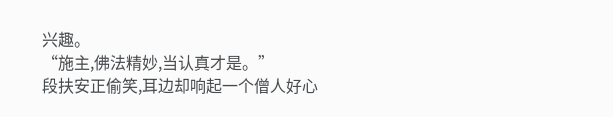兴趣。
“施主,佛法精妙,当认真才是。”
段扶安正偷笑,耳边却响起一个僧人好心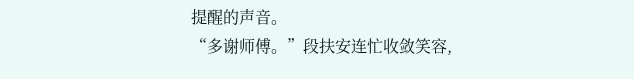提醒的声音。
“多谢师傅。”段扶安连忙收敛笑容,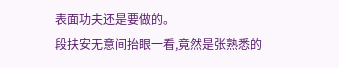表面功夫还是要做的。
段扶安无意间抬眼一看,竟然是张熟悉的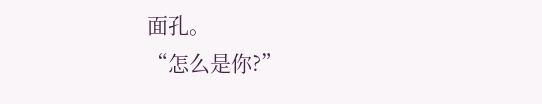面孔。
“怎么是你?”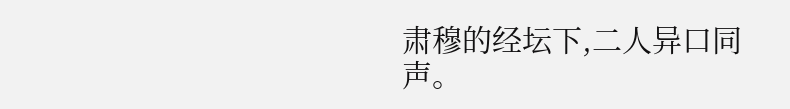肃穆的经坛下,二人异口同声。